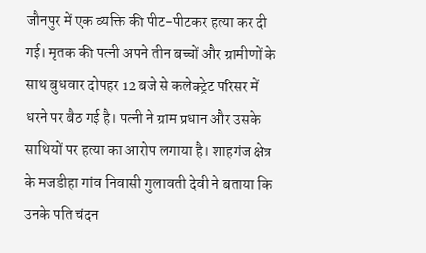जौनपुर में एक व्यक्ति की पीट-पीटकर हत्या कर दी गई। मृतक की पत्नी अपने तीन बच्चों और ग्रामीणों के साथ बुधवार दोपहर 12 बजे से कलेक्ट्रेट परिसर में धरने पर बैठ गई है। पत्नी ने ग्राम प्रधान और उसके साथियों पर हत्या का आरोप लगाया है। शाहगंज क्षेत्र के मजडीहा गांव निवासी गुलावती देवी ने बताया कि उनके पति चंदन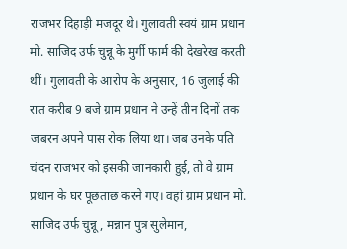राजभर दिहाड़ी मजदूर थे। गुलावती स्वयं ग्राम प्रधान मो. साजिद उर्फ चुन्नू के मुर्गी फार्म की देखरेख करती थीं। गुलावती के आरोप के अनुसार, 16 जुलाई की रात करीब 9 बजे ग्राम प्रधान ने उन्हें तीन दिनों तक जबरन अपने पास रोक लिया था। जब उनके पति चंदन राजभर को इसकी जानकारी हुई, तो वे ग्राम प्रधान के घर पूछताछ करने गए। वहां ग्राम प्रधान मो. साजिद उर्फ चुन्नू, मन्नान पुत्र सुलेमान,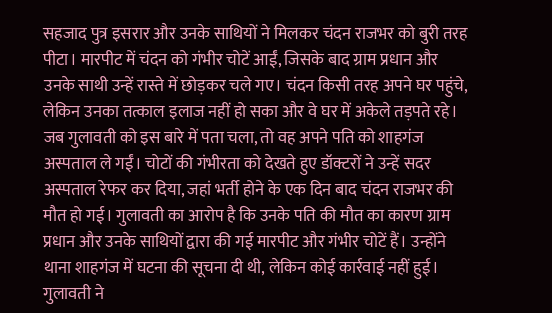सहजाद पुत्र इसरार और उनके साथियों ने मिलकर चंदन राजभर को बुरी तरह पीटा। मारपीट में चंदन को गंभीर चोटें आईं, जिसके बाद ग्राम प्रधान और उनके साथी उन्हें रास्ते में छोड़कर चले गए। चंदन किसी तरह अपने घर पहुंचे, लेकिन उनका तत्काल इलाज नहीं हो सका और वे घर में अकेले तड़पते रहे। जब गुलावती को इस बारे में पता चला, तो वह अपने पति को शाहगंज अस्पताल ले गईं। चोटों की गंभीरता को देखते हुए डॉक्टरों ने उन्हें सदर अस्पताल रेफर कर दिया, जहां भर्ती होने के एक दिन बाद चंदन राजभर की मौत हो गई। गुलावती का आरोप है कि उनके पति की मौत का कारण ग्राम प्रधान और उनके साथियों द्वारा की गई मारपीट और गंभीर चोटें हैं। उन्होंने थाना शाहगंज में घटना की सूचना दी थी, लेकिन कोई कार्रवाई नहीं हुई। गुलावती ने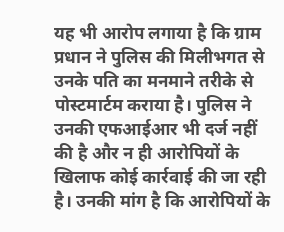यह भी आरोप लगाया है कि ग्राम प्रधान ने पुलिस की मिलीभगत से उनके पति का मनमाने तरीके से पोस्टमार्टम कराया है। पुलिस ने उनकी एफआईआर भी दर्ज नहीं की है और न ही आरोपियों के खिलाफ कोई कार्रवाई की जा रही है। उनकी मांग है कि आरोपियों के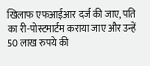खिलाफ एफआईआर दर्ज की जाए, पति का री-पोस्टमार्टम कराया जाए और उन्हें 50 लाख रुपये की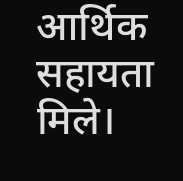आर्थिक सहायता मिले।